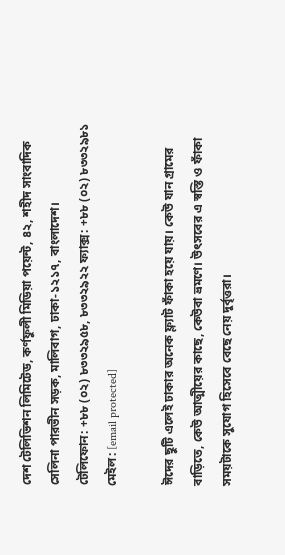দেশ টেলিভিশন লিমিটেড, কর্ণফুলী মিডিয়া পয়েন্ট, ৪২, শহীদ সাংবাদিক সেলিনা পারভীন সড়ক, মালিবাগ, ঢাকা-১২১৭, বাংলাদেশ।
টেলিফোন: +৮৮ (০২) ৮৩৩২৯৫৮, ৮৩৩২৯২২ ফ্যাক্স: +৮৮ (০২) ৮৩৩২৯৮১ মেইল: [email protected]

ঈদের ছুটি এলেই ঢাকার অনেক ফ্ল্যাট ফাঁকা হয়ে যায়। কেউ যান গ্রামের বাড়িতে, কেউ আত্মীয়ের কাছে, কেউবা ভ্রমণে। উৎসবের এ স্বস্তি ও ফাঁকা সময়টাকে সুযোগ হিসেবে বেছে নেয় দুর্বৃত্তরা।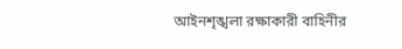আইনশৃঙ্খলা রক্ষাকারী বাহিনীর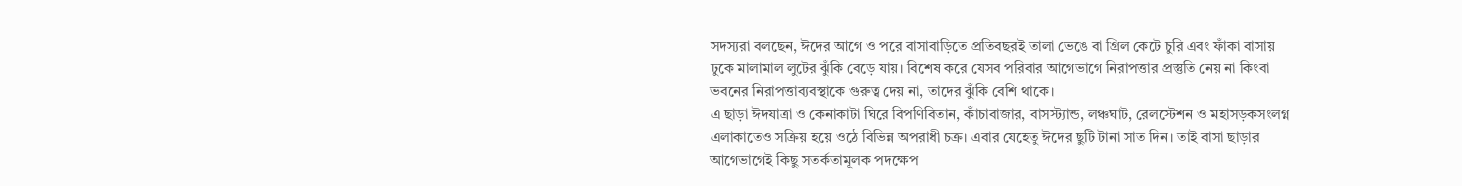সদস্যরা বলছেন, ঈদের আগে ও পরে বাসাবাড়িতে প্রতিবছরই তালা ভেঙে বা গ্রিল কেটে চুরি এবং ফাঁকা বাসায় ঢুকে মালামাল লুটের ঝুঁকি বেড়ে যায়। বিশেষ করে যেসব পরিবার আগেভাগে নিরাপত্তার প্রস্তুতি নেয় না কিংবা ভবনের নিরাপত্তাব্যবস্থাকে গুরুত্ব দেয় না, তাদের ঝুঁকি বেশি থাকে।
এ ছাড়া ঈদযাত্রা ও কেনাকাটা ঘিরে বিপণিবিতান, কাঁচাবাজার, বাসস্ট্যান্ড, লঞ্চঘাট, রেলস্টেশন ও মহাসড়কসংলগ্ন এলাকাতেও সক্রিয় হয়ে ওঠে বিভিন্ন অপরাধী চক্র। এবার যেহেতু ঈদের ছুটি টানা সাত দিন। তাই বাসা ছাড়ার আগেভাগেই কিছু সতর্কতামূলক পদক্ষেপ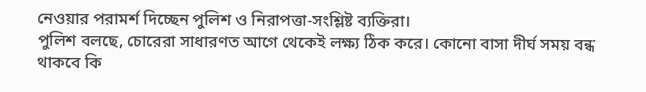নেওয়ার পরামর্শ দিচ্ছেন পুলিশ ও নিরাপত্তা-সংশ্লিষ্ট ব্যক্তিরা।
পুলিশ বলছে, চোরেরা সাধারণত আগে থেকেই লক্ষ্য ঠিক করে। কোনো বাসা দীর্ঘ সময় বন্ধ থাকবে কি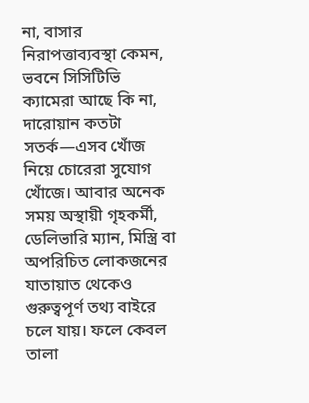না, বাসার নিরাপত্তাব্যবস্থা কেমন, ভবনে সিসিটিভি ক্যামেরা আছে কি না, দারোয়ান কতটা সতর্ক—এসব খোঁজ নিয়ে চোরেরা সুযোগ খোঁজে। আবার অনেক সময় অস্থায়ী গৃহকর্মী, ডেলিভারি ম্যান, মিস্ত্রি বা অপরিচিত লোকজনের যাতায়াত থেকেও গুরুত্বপূর্ণ তথ্য বাইরে চলে যায়। ফলে কেবল তালা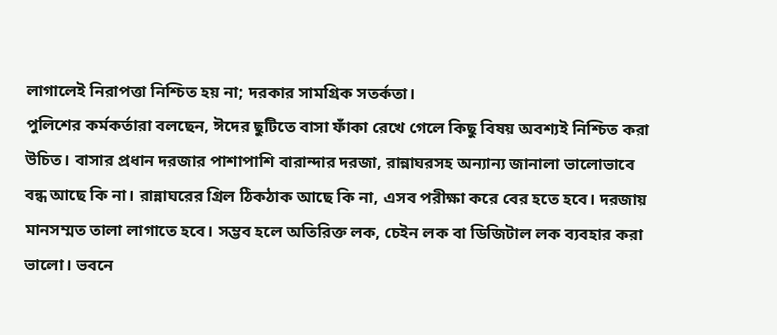লাগালেই নিরাপত্তা নিশ্চিত হয় না; দরকার সামগ্রিক সতর্কতা।
পুলিশের কর্মকর্তারা বলছেন, ঈদের ছুটিতে বাসা ফাঁকা রেখে গেলে কিছু বিষয় অবশ্যই নিশ্চিত করা উচিত। বাসার প্রধান দরজার পাশাপাশি বারান্দার দরজা, রান্নাঘরসহ অন্যান্য জানালা ভালোভাবে বন্ধ আছে কি না। রান্নাঘরের গ্রিল ঠিকঠাক আছে কি না, এসব পরীক্ষা করে বের হতে হবে। দরজায় মানসম্মত তালা লাগাতে হবে। সম্ভব হলে অতিরিক্ত লক, চেইন লক বা ডিজিটাল লক ব্যবহার করা ভালো। ভবনে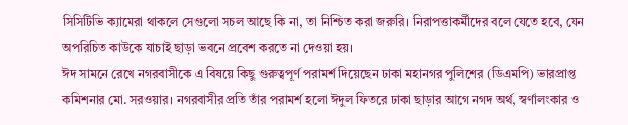সিসিটিভি ক্যামেরা থাকলে সেগুলো সচল আছে কি না, তা নিশ্চিত করা জরুরি। নিরাপত্তাকর্মীদের বলে যেতে হবে, যেন অপরিচিত কাউকে যাচাই ছাড়া ভবনে প্রবেশ করতে না দেওয়া হয়।
ঈদ সামনে রেখে নগরবাসীকে এ বিষয়ে কিছু গুরুত্বপূর্ণ পরামর্শ দিয়েছেন ঢাকা মহানগর পুলিশের (ডিএমপি) ভারপ্রাপ্ত কমিশনার মো. সরওয়ার। নগরবাসীর প্রতি তাঁর পরামর্শ হলো ঈদুল ফিতরে ঢাকা ছাড়ার আগে নগদ অর্থ, স্বর্ণালংকার ও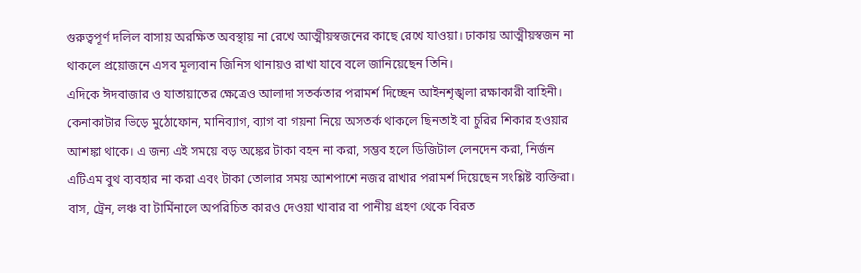গুরুত্বপূর্ণ দলিল বাসায় অরক্ষিত অবস্থায় না রেখে আত্মীয়স্বজনের কাছে রেখে যাওয়া। ঢাকায় আত্মীয়স্বজন না থাকলে প্রয়োজনে এসব মূল্যবান জিনিস থানায়ও রাখা যাবে বলে জানিয়েছেন তিনি।
এদিকে ঈদবাজার ও যাতায়াতের ক্ষেত্রেও আলাদা সতর্কতার পরামর্শ দিচ্ছেন আইনশৃঙ্খলা রক্ষাকারী বাহিনী। কেনাকাটার ভিড়ে মুঠোফোন, মানিব্যাগ, ব্যাগ বা গয়না নিয়ে অসতর্ক থাকলে ছিনতাই বা চুরির শিকার হওয়ার আশঙ্কা থাকে। এ জন্য এই সময়ে বড় অঙ্কের টাকা বহন না করা, সম্ভব হলে ডিজিটাল লেনদেন করা, নির্জন এটিএম বুথ ব্যবহার না করা এবং টাকা তোলার সময় আশপাশে নজর রাখার পরামর্শ দিয়েছেন সংশ্লিষ্ট ব্যক্তিরা। বাস, ট্রেন, লঞ্চ বা টার্মিনালে অপরিচিত কারও দেওয়া খাবার বা পানীয় গ্রহণ থেকে বিরত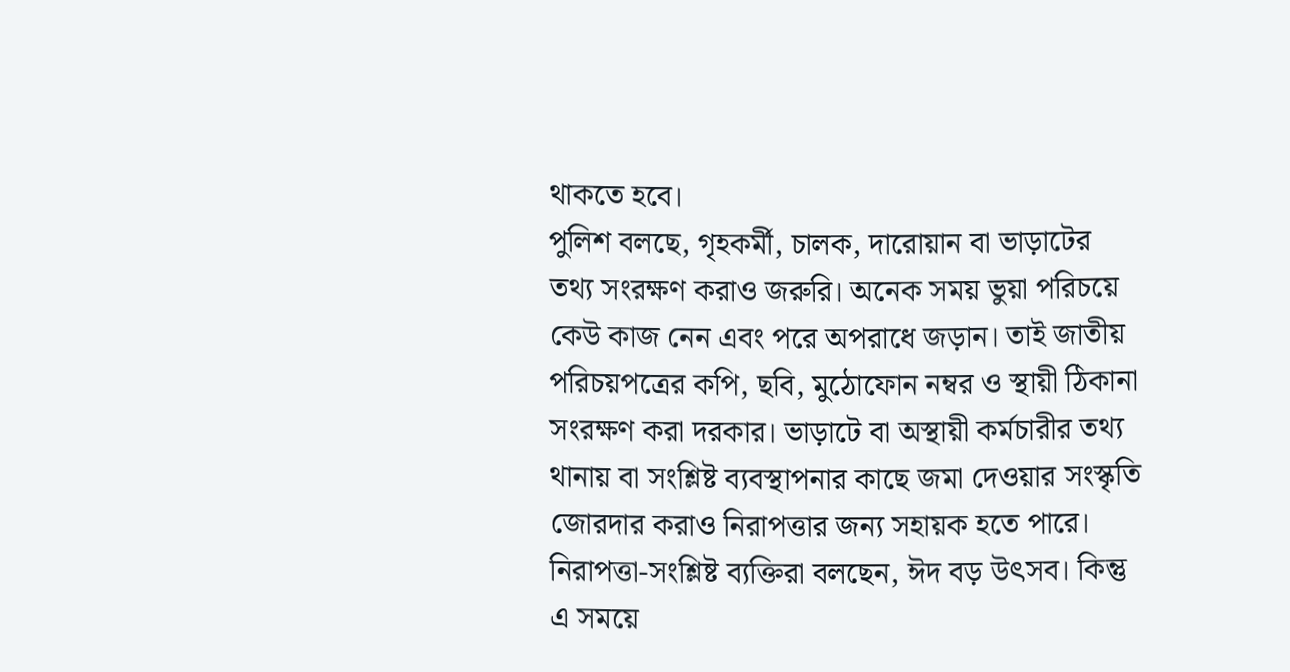থাকতে হবে।
পুলিশ বলছে, গৃহকর্মী, চালক, দারোয়ান বা ভাড়াটের তথ্য সংরক্ষণ করাও জরুরি। অনেক সময় ভুয়া পরিচয়ে কেউ কাজ নেন এবং পরে অপরাধে জড়ান। তাই জাতীয় পরিচয়পত্রের কপি, ছবি, মুঠোফোন নম্বর ও স্থায়ী ঠিকানা সংরক্ষণ করা দরকার। ভাড়াটে বা অস্থায়ী কর্মচারীর তথ্য থানায় বা সংশ্লিষ্ট ব্যবস্থাপনার কাছে জমা দেওয়ার সংস্কৃতি জোরদার করাও নিরাপত্তার জন্য সহায়ক হতে পারে।
নিরাপত্তা-সংশ্লিষ্ট ব্যক্তিরা বলছেন, ঈদ বড় উৎসব। কিন্তু এ সময়ে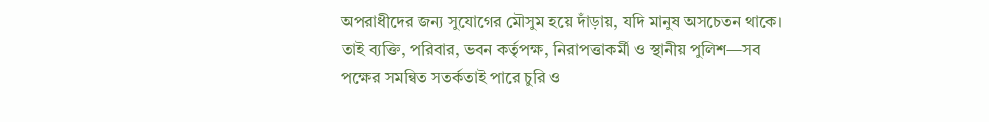অপরাধীদের জন্য সুযোগের মৌসুম হয়ে দাঁড়ায়, যদি মানুষ অসচেতন থাকে। তাই ব্যক্তি, পরিবার, ভবন কর্তৃপক্ষ, নিরাপত্তাকর্মী ও স্থানীয় পুলিশ—সব পক্ষের সমন্বিত সতর্কতাই পারে চুরি ও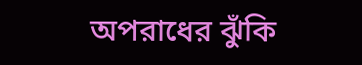অপরাধের ঝুঁকি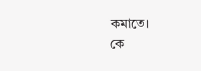কমাতে।
কে